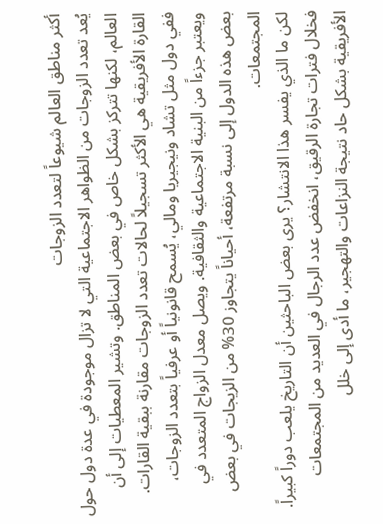أكثر مناطق العالم شيوعاً لتعدد الزوجات
يُعد تعدد الزوجات من الظواهر الاجتماعية التي لا تزال موجودة في عدة دول حول العالم، لكنها تتركز بشكل خاص في بعض المناطق. وتشير المعطيات إلى أن القارة الأفريقية هي الأكثر تسجيلاً لحالات تعدد الزوجات مقارنة ببقية القارات.
ففي دول مثل تشاد ونيجيريا ومالي، يُسمح قانونياً أو عرفياً بتعدد الزوجات، ويعتبر جزءاً من البنية الاجتماعية والثقافية. ويصل معدل الزواج المتعدد في بعض هذه الدول إلى نسبة مرتفعة، أحياناً يتجاوز 30% من الزيجات في بعض المجتمعات.
لكن ما الذي يفسر هذا الانتشار؟ يرى بعض الباحثين أن التاريخ يلعب دوراً كبيراً. فخلال فترات تجارة الرقيق، انخفض عدد الرجال في العديد من المجتمعات الأفريقية بشكل حاد نتيجة النزاعات والتهجير، ما أدى إلى خلل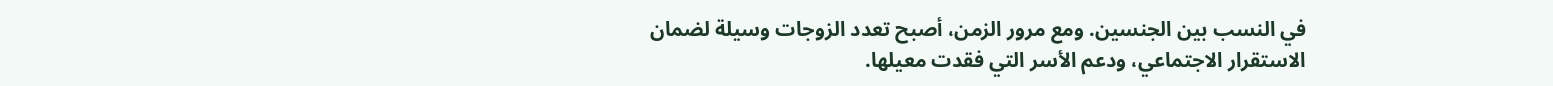في النسب بين الجنسين. ومع مرور الزمن، أصبح تعدد الزوجات وسيلة لضمان الاستقرار الاجتماعي، ودعم الأسر التي فقدت معيلها.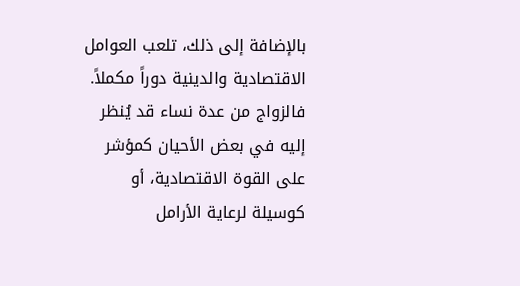بالإضافة إلى ذلك، تلعب العوامل الاقتصادية والدينية دوراً مكملاً. فالزواج من عدة نساء قد يُنظر إليه في بعض الأحيان كمؤشر على القوة الاقتصادية، أو كوسيلة لرعاية الأرامل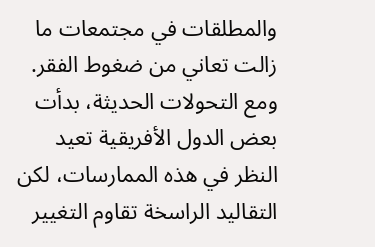والمطلقات في مجتمعات ما زالت تعاني من ضغوط الفقر.
ومع التحولات الحديثة، بدأت بعض الدول الأفريقية تعيد النظر في هذه الممارسات، لكن التقاليد الراسخة تقاوم التغيير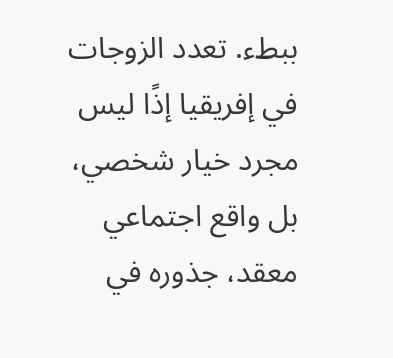ببطء. تعدد الزوجات في إفريقيا إذًا ليس مجرد خيار شخصي، بل واقع اجتماعي معقد، جذوره في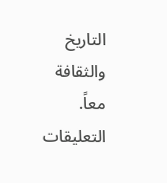التاريخ والثقافة معاً.
التعليقات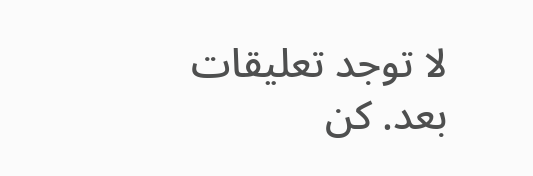لا توجد تعليقات بعد. كن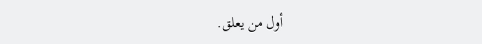أول من يعلق.